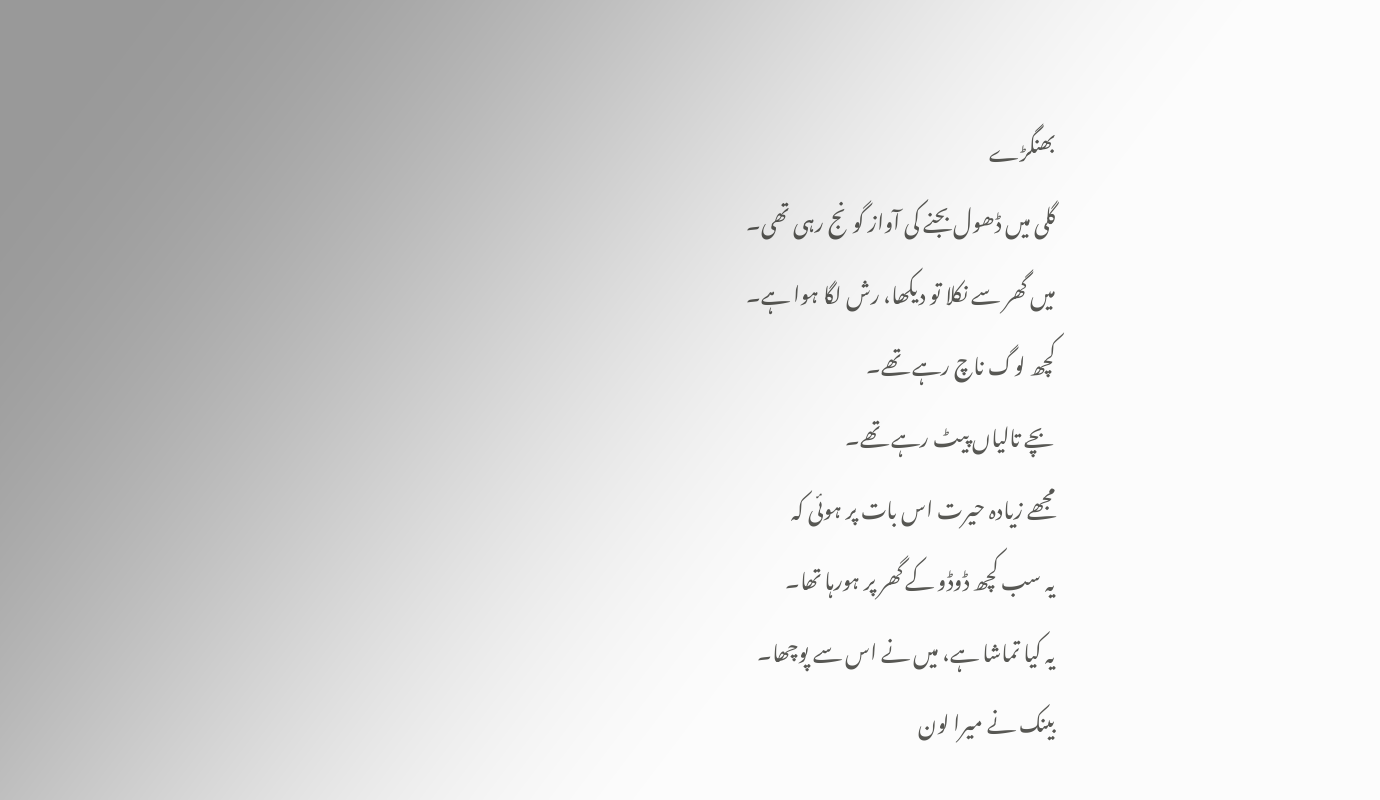بھنگڑے
گلی میں ڈھول بجنے کی آواز گونج رہی تھی۔
میں گھر سے نکلا تو دیکھا، رش لگا ہوا ہے۔
کچھ لوگ ناچ رہے تھے۔
بچے تالیاں پیٹ رہے تھے۔
مجھے زیادہ حیرت اس بات پر ہوئی کہ
یہ سب کچھ ڈوڈو کے گھر پر ہورہا تھا۔
یہ کیا تماشا ہے، میں نے اس سے پوچھا۔
بینک نے میرا لون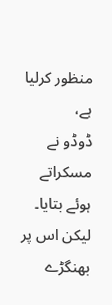منظور کرلیا ہے،
ڈوڈو نے مسکراتے ہوئے بتایا۔
لیکن اس پر بھنگڑے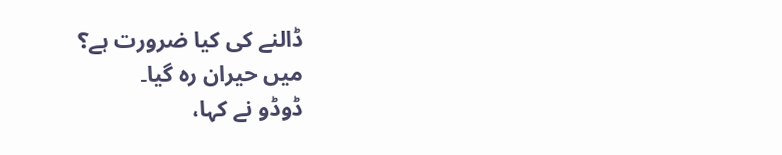ڈالنے کی کیا ضرورت ہے؟
میں حیران رہ گیا۔
ڈوڈو نے کہا،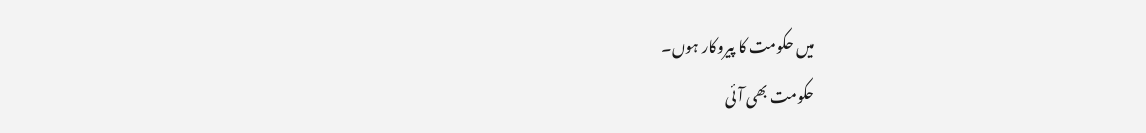میں حکومت کا پیروکار ہوں۔
حکومت بھی آئی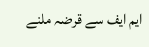ایم ایف سے قرضہ ملنے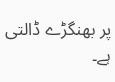پر بھنگڑے ڈالتی ہے۔